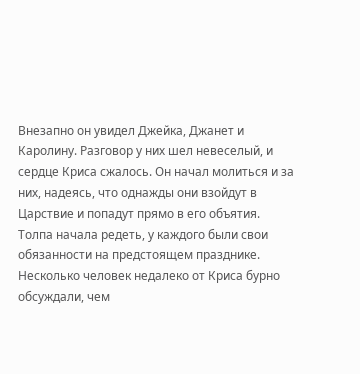Внезапно он увидел Джейка, Джанет и Каролину. Разговор у них шел невеселый, и сердце Криса сжалось. Он начал молиться и за них, надеясь, что однажды они взойдут в Царствие и попадут прямо в его объятия.
Толпа начала редеть, у каждого были свои обязанности на предстоящем празднике. Несколько человек недалеко от Криса бурно обсуждали, чем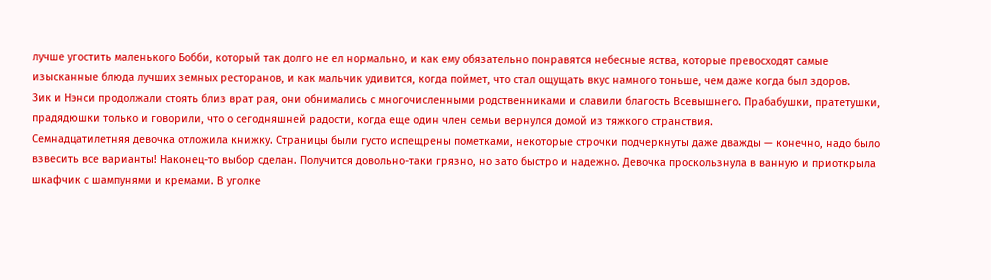лучше угостить маленького Бобби, который так долго не ел нормально, и как ему обязательно понравятся небесные яства, которые превосходят самые изысканные блюда лучших земных ресторанов, и как мальчик удивится, когда поймет, что стал ощущать вкус намного тоньше, чем даже когда был здоров.
Зик и Нэнси продолжали стоять близ врат рая, они обнимались с многочисленными родственниками и славили благость Всевышнего. Прабабушки, пратетушки, прадядюшки только и говорили, что о сегодняшней радости, когда еще один член семьи вернулся домой из тяжкого странствия.
Семнадцатилетняя девочка отложила книжку. Страницы были густо испещрены пометками, некоторые строчки подчеркнуты даже дважды — конечно, надо было взвесить все варианты! Наконец-то выбор сделан. Получится довольно-таки грязно, но зато быстро и надежно. Девочка проскользнула в ванную и приоткрыла шкафчик с шампунями и кремами. В уголке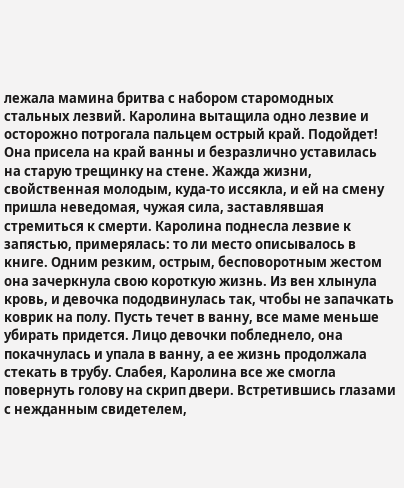лежала мамина бритва с набором старомодных стальных лезвий. Каролина вытащила одно лезвие и осторожно потрогала пальцем острый край. Подойдет! Она присела на край ванны и безразлично уставилась на старую трещинку на стене. Жажда жизни, свойственная молодым, куда-то иссякла, и ей на смену пришла неведомая, чужая сила, заставлявшая стремиться к смерти. Каролина поднесла лезвие к запястью, примерялась: то ли место описывалось в книге. Одним резким, острым, бесповоротным жестом она зачеркнула свою короткую жизнь. Из вен хлынула кровь, и девочка пододвинулась так, чтобы не запачкать коврик на полу. Пусть течет в ванну, все маме меньше убирать придется. Лицо девочки побледнело, она покачнулась и упала в ванну, а ее жизнь продолжала стекать в трубу. Слабея, Каролина все же смогла повернуть голову на скрип двери. Встретившись глазами с нежданным свидетелем,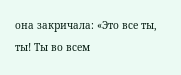она закричала: «Это все ты, ты! Ты во всем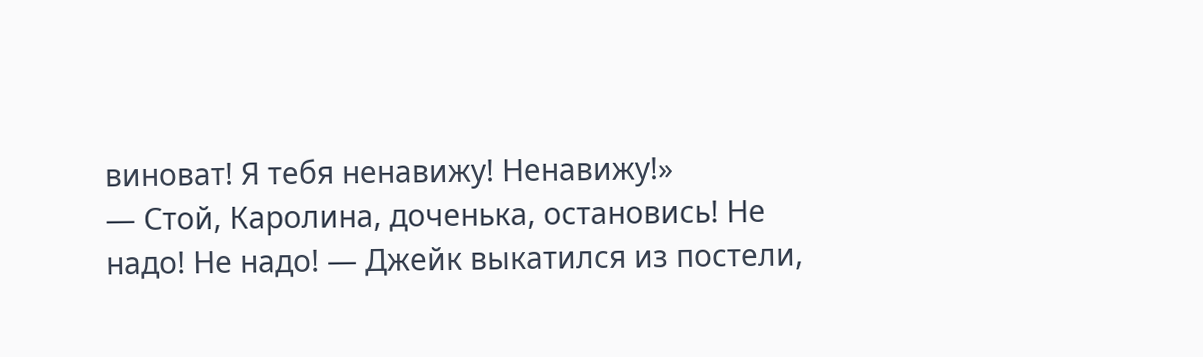виноват! Я тебя ненавижу! Ненавижу!»
— Стой, Каролина, доченька, остановись! Не надо! Не надо! — Джейк выкатился из постели,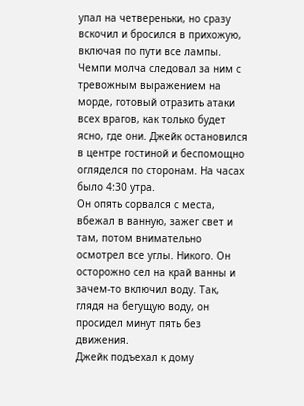упал на четвереньки, но сразу вскочил и бросился в прихожую, включая по пути все лампы. Чемпи молча следовал за ним с тревожным выражением на морде, готовый отразить атаки всех врагов, как только будет ясно, где они. Джейк остановился в центре гостиной и беспомощно огляделся по сторонам. На часах было 4:30 утра.
Он опять сорвался с места, вбежал в ванную, зажег свет и там, потом внимательно осмотрел все углы. Никого. Он осторожно сел на край ванны и зачем-то включил воду. Так, глядя на бегущую воду, он просидел минут пять без движения.
Джейк подъехал к дому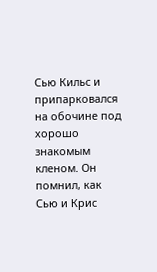Сью Кильс и припарковался на обочине под хорошо знакомым кленом. Он помнил, как Сью и Крис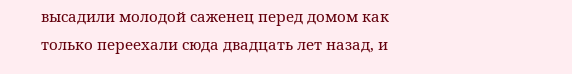высадили молодой саженец перед домом как только переехали сюда двадцать лет назад, и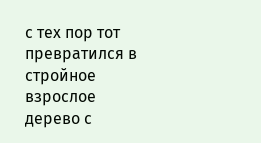с тех пор тот превратился в стройное взрослое дерево с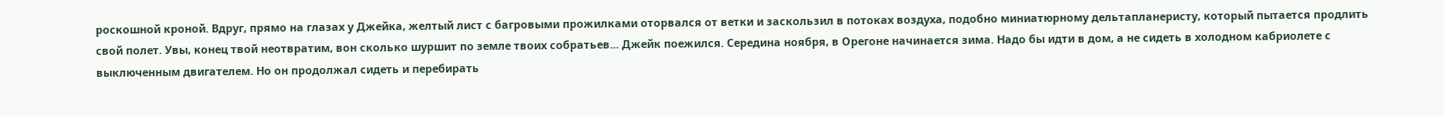роскошной кроной. Вдруг, прямо на глазах у Джейка, желтый лист с багровыми прожилками оторвался от ветки и заскользил в потоках воздуха, подобно миниатюрному дельтапланеристу, который пытается продлить свой полет. Увы, конец твой неотвратим, вон сколько шуршит по земле твоих собратьев... Джейк поежился. Середина ноября, в Орегоне начинается зима. Надо бы идти в дом, а не сидеть в холодном кабриолете с выключенным двигателем. Но он продолжал сидеть и перебирать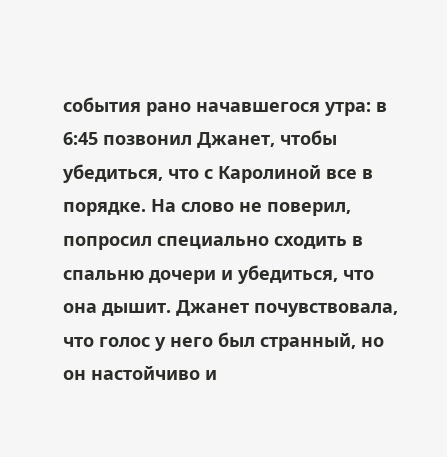события рано начавшегося утра: в 6:45 позвонил Джанет, чтобы убедиться, что с Каролиной все в порядке. На слово не поверил, попросил специально сходить в спальню дочери и убедиться, что она дышит. Джанет почувствовала, что голос у него был странный, но он настойчиво и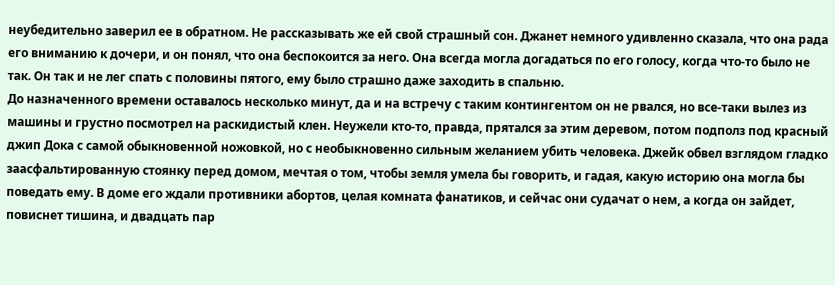неубедительно заверил ее в обратном. Не рассказывать же ей свой страшный сон. Джанет немного удивленно сказала, что она рада его вниманию к дочери, и он понял, что она беспокоится за него. Она всегда могла догадаться по его голосу, когда что-то было не так. Он так и не лег спать с половины пятого, ему было страшно даже заходить в спальню.
До назначенного времени оставалось несколько минут, да и на встречу с таким контингентом он не рвался, но все-таки вылез из машины и грустно посмотрел на раскидистый клен. Неужели кто-то, правда, прятался за этим деревом, потом подполз под красный джип Дока с самой обыкновенной ножовкой, но с необыкновенно сильным желанием убить человека. Джейк обвел взглядом гладко заасфальтированную стоянку перед домом, мечтая о том, чтобы земля умела бы говорить, и гадая, какую историю она могла бы поведать ему. В доме его ждали противники абортов, целая комната фанатиков, и сейчас они судачат о нем, а когда он зайдет, повиснет тишина, и двадцать пар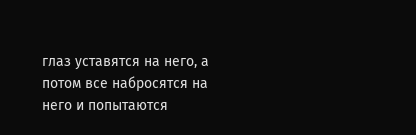глаз уставятся на него, а потом все набросятся на него и попытаются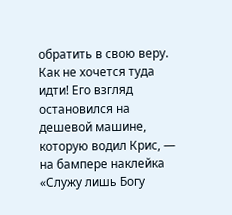обратить в свою веру. Как не хочется туда идти! Его взгляд остановился на дешевой машине, которую водил Крис, — на бампере наклейка «Служу лишь Богу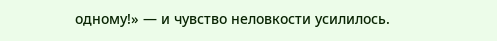одному!» — и чувство неловкости усилилось.